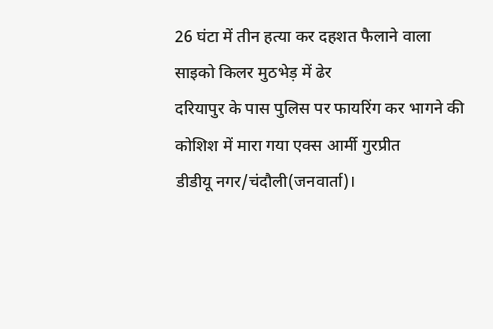26 घंटा में तीन हत्या कर दहशत फैलाने वाला साइको किलर मुठभेड़ में ढेर
दरियापुर के पास पुलिस पर फायरिंग कर भागने की कोशिश में मारा गया एक्स आर्मी गुरप्रीत
डीडीयू नगर/चंदौली(जनवार्ता)।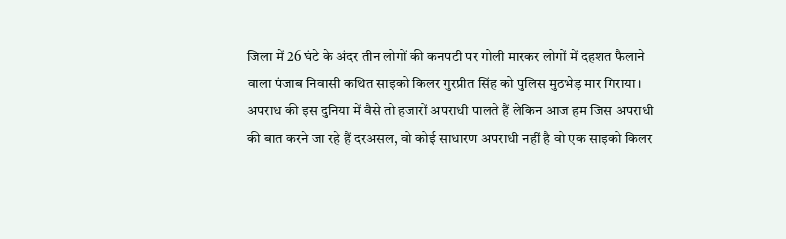जिला में 26 घंटे के अंदर तीन लोगों की कनपटी पर गोली मारकर लोगों में दहशत फैलाने वाला पंजाब निवासी कथित साइको किलर गुरप्रीत सिंह को पुलिस मुठभेड़ मार गिराया।
अपराध की इस दुनिया में वैसे तो हजारों अपराधी पालते हैं लेकिन आज हम जिस अपराधी की बात करने जा रहे हैं दरअसल, वो कोई साधारण अपराधी नहीं है वो एक साइको किलर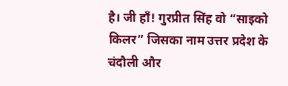है। जी हाँ! गुरप्रीत सिंह वो “साइको किलर” जिसका नाम उत्तर प्रदेश के चंदौली और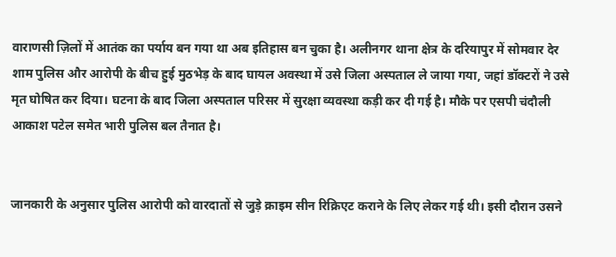वाराणसी ज़िलों में आतंक का पर्याय बन गया था अब इतिहास बन चुका है। अलीनगर थाना क्षेत्र के दरियापुर में सोमवार देर शाम पुलिस और आरोपी के बीच हुई मुठभेड़ के बाद घायल अवस्था में उसे जिला अस्पताल ले जाया गया, जहां डॉक्टरों ने उसे मृत घोषित कर दिया। घटना के बाद जिला अस्पताल परिसर में सुरक्षा व्यवस्था कड़ी कर दी गई है। मौके पर एसपी चंदौली आकाश पटेल समेत भारी पुलिस बल तैनात है।


जानकारी के अनुसार पुलिस आरोपी को वारदातों से जुड़े क्राइम सीन रिक्रिएट कराने के लिए लेकर गई थी। इसी दौरान उसने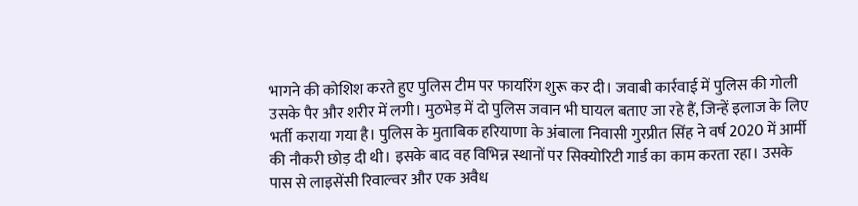भागने की कोशिश करते हुए पुलिस टीम पर फायरिंग शुरू कर दी। जवाबी कार्रवाई में पुलिस की गोली उसके पैर और शरीर में लगी। मुठभेड़ में दो पुलिस जवान भी घायल बताए जा रहे हैं, जिन्हें इलाज के लिए भर्ती कराया गया है। पुलिस के मुताबिक हरियाणा के अंबाला निवासी गुरप्रीत सिंह ने वर्ष 2020 में आर्मी की नौकरी छोड़ दी थी। इसके बाद वह विभिन्न स्थानों पर सिक्योरिटी गार्ड का काम करता रहा। उसके पास से लाइसेंसी रिवाल्वर और एक अवैध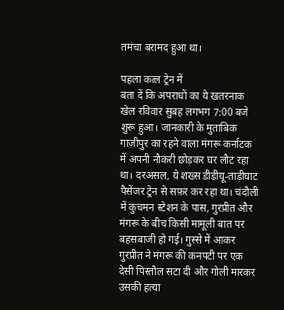तमंचा बरामद हुआ था।

पहला कत्ल ट्रेन में
बता दें कि अपराधों का ये खतरनाक खेल रविवार सुबह लगभग 7:00 बजे शुरू हुआ। जानकारी के मुताबिक गाज़ीपुर का रहने वाला मंगरू कर्नाटक में अपनी नौकरी छोड़कर घर लौट रहा था। दरअसल, ये शख्स डीडीयू-ताड़ीघाट पैसेंजर ट्रेन से सफ़र कर रहा था। चंदौली में कुचमन स्टेशन के पास, गुरप्रीत और मंगरू के बीच किसी मामूली बात पर बहसबाजी हो गई। गुस्से में आकर गुरप्रीत ने मंगरू की कनपटी पर एक देसी पिस्तौल सटा दी और गोली मारकर उसकी हत्या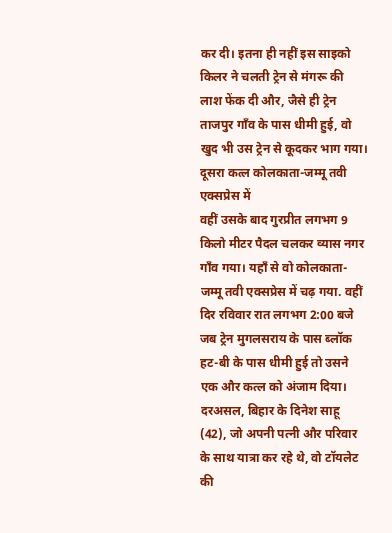कर दी। इतना ही नहीं इस साइको किलर ने चलती ट्रेन से मंगरू की लाश फेंक दी और, जैसे ही ट्रेन ताजपुर गाँव के पास धीमी हुई, वो खुद भी उस ट्रेन से कूदकर भाग गया।
दूसरा कत्ल कोलकाता-जम्मू तवी एक्सप्रेस में
वहीं उसके बाद गुरप्रीत लगभग 9 किलो मीटर पैदल चलकर व्यास नगर गाँव गया। यहाँ से वो कोलकाता-जम्मू तवी एक्सप्रेस में चढ़ गया. वहीं दिर रविवार रात लगभग 2:00 बजे जब ट्रेन मुगलसराय के पास ब्लॉक हट-बी के पास धीमी हुई तो उसने एक और कत्ल को अंजाम दिया। दरअसल, बिहार के दिनेश साहू (42), जो अपनी पत्नी और परिवार के साथ यात्रा कर रहे थे, वो टॉयलेट की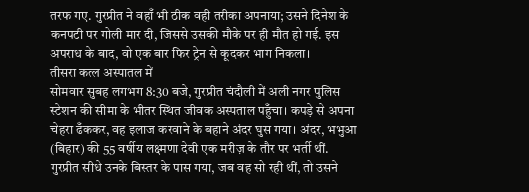तरफ गए. गुरप्रीत ने वहाँ भी ठीक वही तरीका अपनाया; उसने दिनेश के कनपटी पर गोली मार दी, जिससे उसकी मौके पर ही मौत हो गई. इस अपराध के बाद, वो एक बार फिर ट्रेन से कूदकर भाग निकला।
तीसरा कत्ल अस्पातल में
सोमवार सुबह लगभग 8:30 बजे, गुरप्रीत चंदौली में अली नगर पुलिस स्टेशन की सीमा के भीतर स्थित जीवक अस्पताल पहुँचा। कपड़े से अपना चेहरा ढँककर, वह इलाज करवाने के बहाने अंदर घुस गया। अंदर, भभुआ (बिहार) की 55 वर्षीय लक्ष्मणा देवी एक मरीज़ के तौर पर भर्ती थीं. गुरप्रीत सीधे उनके बिस्तर के पास गया, जब वह सो रही थीं, तो उसने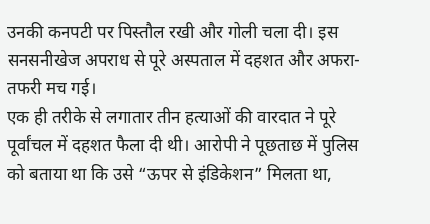उनकी कनपटी पर पिस्तौल रखी और गोली चला दी। इस सनसनीखेज अपराध से पूरे अस्पताल में दहशत और अफरा-तफरी मच गई।
एक ही तरीके से लगातार तीन हत्याओं की वारदात ने पूरे पूर्वांचल में दहशत फैला दी थी। आरोपी ने पूछताछ में पुलिस को बताया था कि उसे “ऊपर से इंडिकेशन” मिलता था,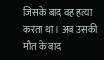जिसके बाद वह हत्या करता था। अब उसकी मौत के बाद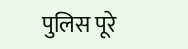पुलिस पूरे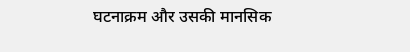घटनाक्रम और उसकी मानसिक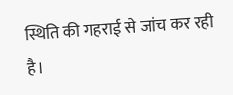स्थिति की गहराई से जांच कर रही है।